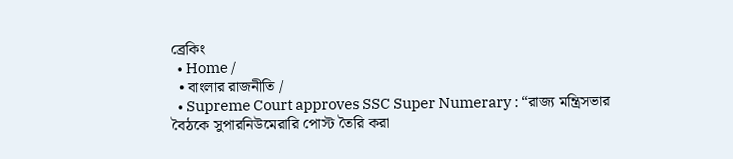ব্রেকিং
  • Home /
  • বাংলার রাজনীতি /
  • Supreme Court approves SSC Super Numerary : “রাজ্য মন্ত্রিসভার বৈঠকে সুপারনিউমেরারি পোস্ট তৈরি করা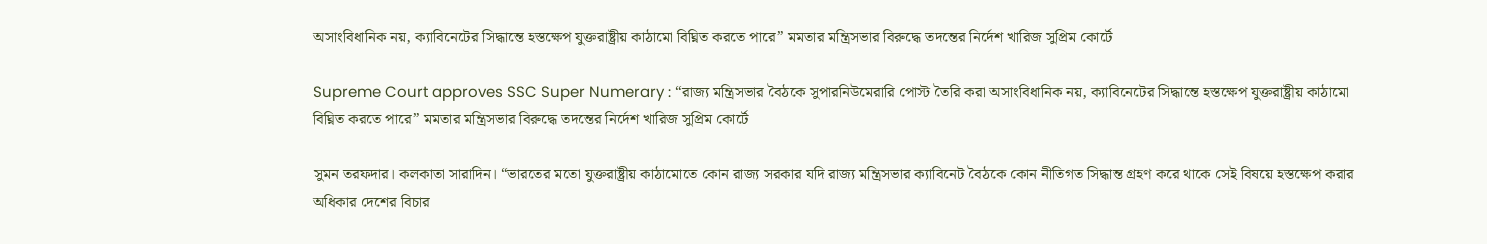অসাংবিধানিক নয়, ক্যাবিনেটের সিদ্ধান্তে হস্তক্ষেপ যুক্তরাষ্ট্রীয় কাঠামো বিঘ্নিত করতে পারে” মমতার মন্ত্রিসভার বিরুদ্ধে তদন্তের নির্দেশ খারিজ সুপ্রিম কোর্টে

Supreme Court approves SSC Super Numerary : “রাজ্য মন্ত্রিসভার বৈঠকে সুপারনিউমেরারি পোস্ট তৈরি করা অসাংবিধানিক নয়, ক্যাবিনেটের সিদ্ধান্তে হস্তক্ষেপ যুক্তরাষ্ট্রীয় কাঠামো বিঘ্নিত করতে পারে” মমতার মন্ত্রিসভার বিরুদ্ধে তদন্তের নির্দেশ খারিজ সুপ্রিম কোর্টে

সুমন তরফদার। কলকাতা সারাদিন। “ভারতের মতো যুক্তরাষ্ট্রীয় কাঠামোতে কোন রাজ্য সরকার যদি রাজ্য মন্ত্রিসভার ক্যাবিনেট বৈঠকে কোন নীতিগত সিদ্ধান্ত গ্রহণ করে থাকে সেই বিষয়ে হস্তক্ষেপ করার অধিকার দেশের বিচার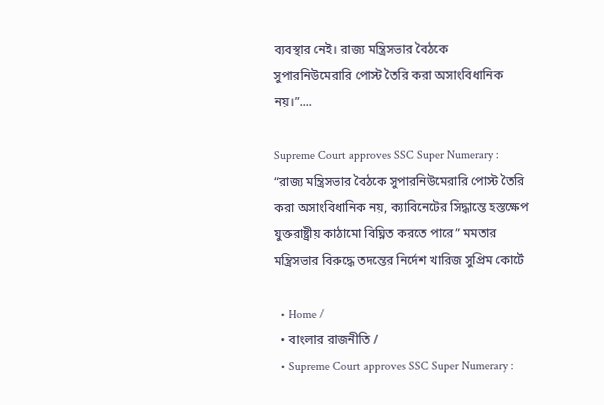ব্যবস্থার নেই। রাজ্য মন্ত্রিসভার বৈঠকে সুপারনিউমেরারি পোস্ট তৈরি করা অসাংবিধানিক নয়।”....

Supreme Court approves SSC Super Numerary : “রাজ্য মন্ত্রিসভার বৈঠকে সুপারনিউমেরারি পোস্ট তৈরি করা অসাংবিধানিক নয়, ক্যাবিনেটের সিদ্ধান্তে হস্তক্ষেপ যুক্তরাষ্ট্রীয় কাঠামো বিঘ্নিত করতে পারে” মমতার মন্ত্রিসভার বিরুদ্ধে তদন্তের নির্দেশ খারিজ সুপ্রিম কোর্টে

  • Home /
  • বাংলার রাজনীতি /
  • Supreme Court approves SSC Super Numerary :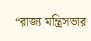“রাজ্য মন্ত্রিসভার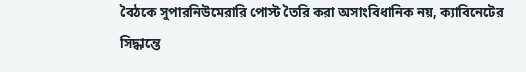বৈঠকে সুপারনিউমেরারি পোস্ট তৈরি করা অসাংবিধানিক নয়, ক্যাবিনেটের সিদ্ধান্তে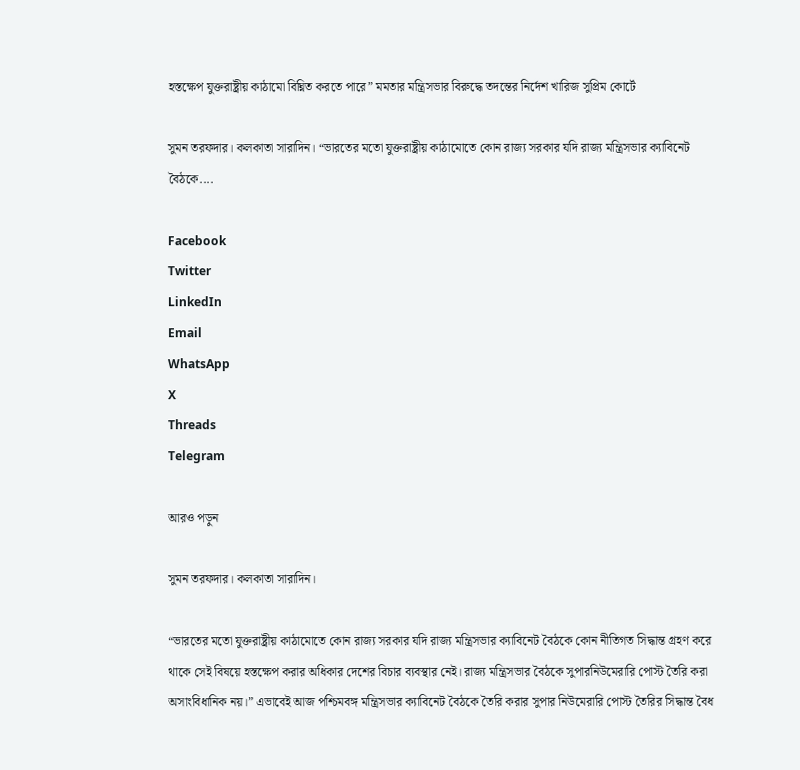হস্তক্ষেপ যুক্তরাষ্ট্রীয় কাঠামো বিঘ্নিত করতে পারে” মমতার মন্ত্রিসভার বিরুদ্ধে তদন্তের নির্দেশ খারিজ সুপ্রিম কোর্টে

সুমন তরফদার। কলকাতা সারাদিন। “ভারতের মতো যুক্তরাষ্ট্রীয় কাঠামোতে কোন রাজ্য সরকার যদি রাজ্য মন্ত্রিসভার ক্যাবিনেট বৈঠকে....

Facebook
Twitter
LinkedIn
Email
WhatsApp
X
Threads
Telegram

আরও পড়ুন

সুমন তরফদার। কলকাতা সারাদিন।

“ভারতের মতো যুক্তরাষ্ট্রীয় কাঠামোতে কোন রাজ্য সরকার যদি রাজ্য মন্ত্রিসভার ক্যাবিনেট বৈঠকে কোন নীতিগত সিদ্ধান্ত গ্রহণ করে থাকে সেই বিষয়ে হস্তক্ষেপ করার অধিকার দেশের বিচার ব্যবস্থার নেই। রাজ্য মন্ত্রিসভার বৈঠকে সুপারনিউমেরারি পোস্ট তৈরি করা অসাংবিধানিক নয়।” এভাবেই আজ পশ্চিমবঙ্গ মন্ত্রিসভার ক্যাবিনেট বৈঠকে তৈরি করার সুপার নিউমেরারি পোস্ট তৈরির সিদ্ধান্ত বৈধ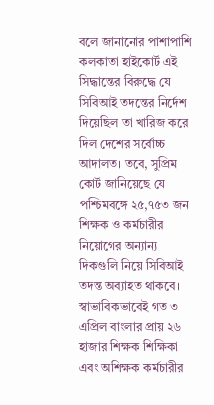বলে জানানোর পাশাপাশি কলকাতা হাইকোর্ট এই সিদ্ধান্তের বিরুদ্ধে যে সিবিআই তদন্তের নির্দেশ দিয়েছিল তা খারিজ করে দিল দেশের সর্বোচ্চ আদালত। তবে, সুপ্রিম কোর্ট জানিয়েছে যে পশ্চিমবঙ্গে ২৫,৭৫৩ জন শিক্ষক ও কর্মচারীর নিয়োগের অন্যান্য দিকগুলি নিয়ে সিবিআই তদন্ত অব্যাহত থাকবে।
স্বাভাবিকভাবেই গত ৩ এপ্রিল বাংলার প্রায় ২৬ হাজার শিক্ষক শিক্ষিকা এবং অশিক্ষক কর্মচারীর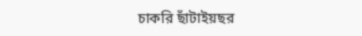চাকরি ছাঁটাইয়ছর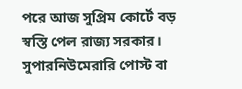পরে আজ সুপ্রিম কোর্টে বড় স্বস্তি পেল রাজ্য সরকার। সুপারনিউমেরারি পোস্ট বা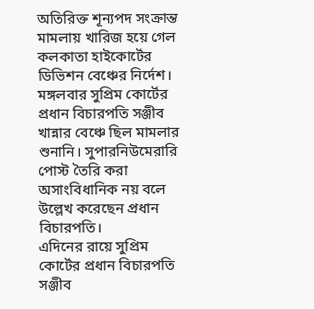অতিরিক্ত শূন্যপদ সংক্রান্ত মামলায় খারিজ হয়ে গেল কলকাতা হাইকোর্টের ডিভিশন বেঞ্চের নির্দেশ। মঙ্গলবার সুপ্রিম কোর্টের প্রধান বিচারপতি সঞ্জীব খান্নার বেঞ্চে ছিল মামলার শুনানি। সুপারনিউমেরারি পোস্ট তৈরি করা অসাংবিধানিক নয় বলে উল্লেখ করেছেন প্রধান বিচারপতি।
এদিনের রায়ে সুপ্রিম কোর্টের প্রধান বিচারপতি সঞ্জীব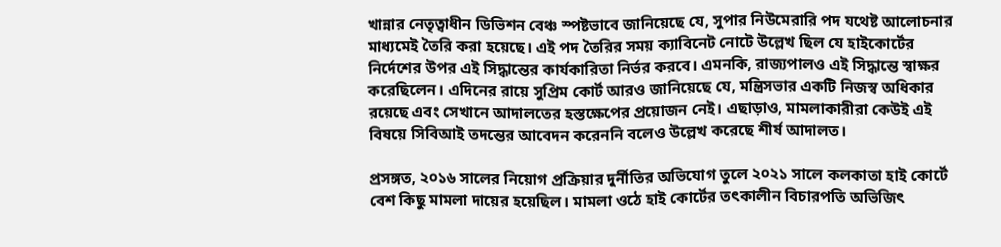খান্নার নেতৃত্বাধীন ডিভিশন বেঞ্চ স্পষ্টভাবে জানিয়েছে যে, সুপার নিউমেরারি পদ যথেষ্ট আলোচনার মাধ্যমেই তৈরি করা হয়েছে। এই পদ তৈরির সময় ক্যাবিনেট নোটে উল্লেখ ছিল যে হাইকোর্টের নির্দেশের উপর এই সিদ্ধান্তের কার্যকারিতা নির্ভর করবে। এমনকি, রাজ্যপালও এই সিদ্ধান্তে স্বাক্ষর করেছিলেন। এদিনের রায়ে সুপ্রিম কোর্ট আরও জানিয়েছে যে, মন্ত্রিসভার একটি নিজস্ব অধিকার রয়েছে এবং সেখানে আদালতের হস্তক্ষেপের প্রয়োজন নেই। এছাড়াও, মামলাকারীরা কেউই এই বিষয়ে সিবিআই তদন্তের আবেদন করেননি বলেও উল্লেখ করেছে শীর্ষ আদালত।

প্রসঙ্গত, ২০১৬ সালের নিয়োগ প্রক্রিয়ার দুর্নীতির অভিযোগ তুলে ২০২১ সালে কলকাতা হাই কোর্টে বেশ কিছু মামলা দায়ের হয়েছিল। মামলা ওঠে হাই কোর্টের তৎকালীন বিচারপতি অভিজিৎ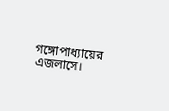গঙ্গোপাধ্যায়ের এজলাসে।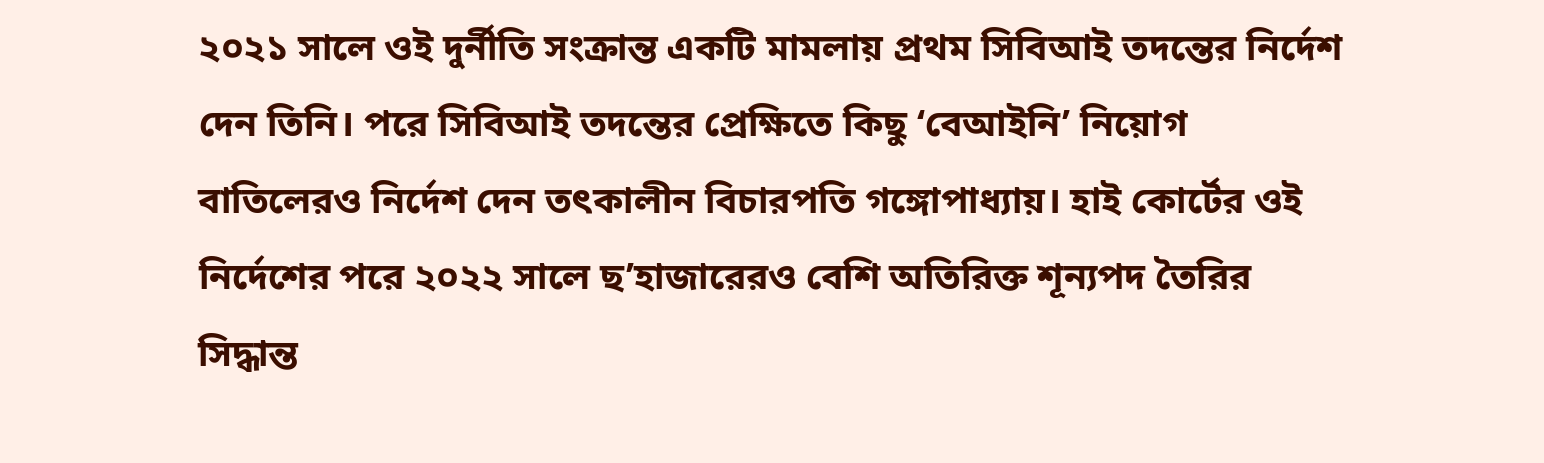২০২১ সালে ওই দুর্নীতি সংক্রান্ত একটি মামলায় প্রথম সিবিআই তদন্তের নির্দেশ দেন তিনি। পরে সিবিআই তদন্তের প্রেক্ষিতে কিছু ‘বেআইনি’ নিয়োগ বাতিলেরও নির্দেশ দেন তৎকালীন বিচারপতি গঙ্গোপাধ্যায়। হাই কোর্টের ওই নির্দেশের পরে ২০২২ সালে ছ’হাজারেরও বেশি অতিরিক্ত শূন্যপদ তৈরির সিদ্ধান্ত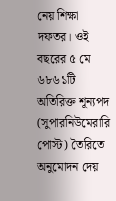নেয় শিক্ষা দফতর। ওই বছরের ৫ মে ৬৮৬১টি অতিরিক্ত শূন্যপদ (সুপারনিউমেরারি পোস্ট) তৈরিতে অনুমোদন দেয়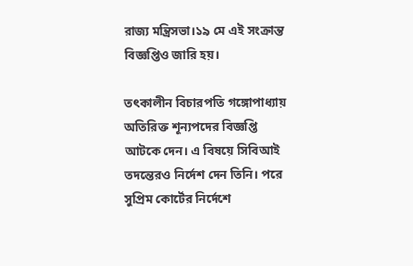রাজ্য মন্ত্রিসভা।১৯ মে এই সংক্রান্ত বিজ্ঞপ্তিও জারি হয়।

তৎকালীন বিচারপতি গঙ্গোপাধ্যায় অতিরিক্ত শূন্যপদের বিজ্ঞপ্তি আটকে দেন। এ বিষয়ে সিবিআই তদন্তেরও নির্দেশ দেন তিনি। পরে সুপ্রিম কোর্টের নির্দেশে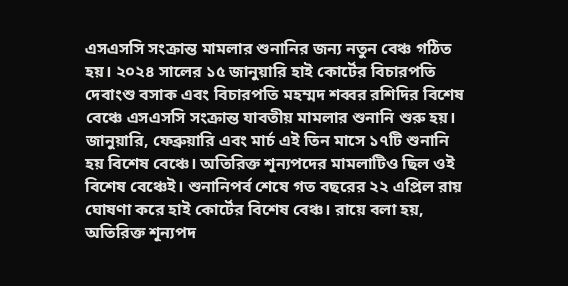এসএসসি সংক্রান্ত মামলার শুনানির জন্য নতুন বেঞ্চ গঠিত হয়। ২০২৪ সালের ১৫ জানুয়ারি হাই কোর্টের বিচারপতি দেবাংশু বসাক এবং বিচারপতি মহম্মদ শব্বর রশিদির বিশেষ বেঞ্চে এসএসসি সংক্রান্ত যাবতীয় মামলার শুনানি শুরু হয়। জানুয়ারি, ফেব্রুয়ারি এবং মার্চ এই তিন মাসে ১৭টি শুনানি হয় বিশেষ বেঞ্চে। অতিরিক্ত শূন্যপদের মামলাটিও ছিল ওই বিশেষ বেঞ্চেই। শুনানিপর্ব শেষে গত বছরের ২২ এপ্রিল রায় ঘোষণা করে হাই কোর্টের বিশেষ বেঞ্চ। রায়ে বলা হয়, অতিরিক্ত শূন্যপদ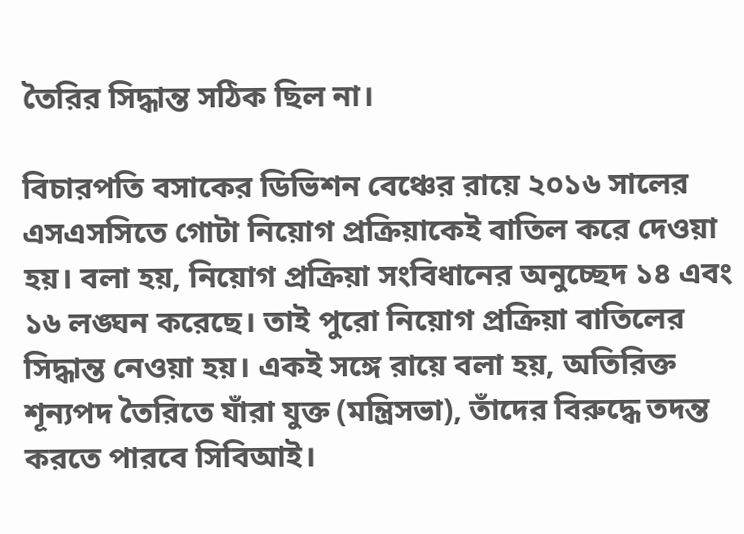তৈরির সিদ্ধান্ত সঠিক ছিল না।

বিচারপতি বসাকের ডিভিশন বেঞ্চের রায়ে ২০১৬ সালের এসএসসিতে গোটা নিয়োগ প্রক্রিয়াকেই বাতিল করে দেওয়া হয়। বলা হয়, নিয়োগ প্রক্রিয়া সংবিধানের অনুচ্ছেদ ১৪ এবং ১৬ লঙ্ঘন করেছে। তাই পুরো নিয়োগ প্রক্রিয়া বাতিলের সিদ্ধান্ত নেওয়া হয়। একই সঙ্গে রায়ে বলা হয়, অতিরিক্ত শূন্যপদ তৈরিতে যাঁরা যুক্ত (মন্ত্রিসভা), তাঁদের বিরুদ্ধে তদন্ত করতে পারবে সিবিআই।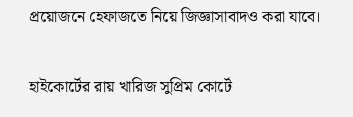প্রয়োজনে হেফাজতে নিয়ে জিজ্ঞাসাবাদও করা যাবে।

হাইকোর্টের রায় খারিজ সুপ্রিম কোর্টে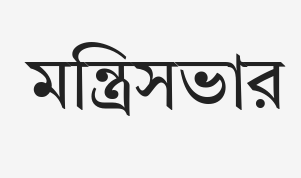মন্ত্রিসভার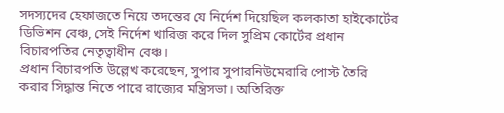সদস্যদের হেফাজতে নিয়ে তদন্তের যে নির্দেশ দিয়েছিল কলকাতা হাইকোর্টের ডিভিশন বেঞ্চ, সেই নির্দেশ খারিজ করে দিল সুপ্রিম কোর্টের প্রধান বিচারপতির নেতৃত্বাধীন বেঞ্চ।
প্রধান বিচারপতি উল্লেখ করেছেন, সুপার সুপারনিউমেরারি পোস্ট তৈরি করার সিদ্ধান্ত নিতে পারে রাজ্যের মন্ত্রিসভা। অতিরিক্ত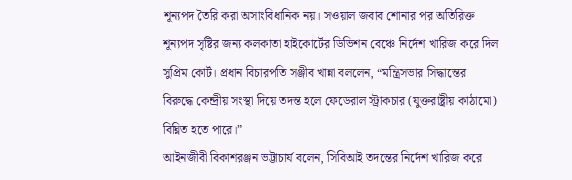শূন্যপদ তৈরি করা অসাংবিধানিক নয়। সওয়াল জবাব শোনার পর অতিরিক্ত শূন্যপদ সৃষ্টির জন্য কলকাতা হাইকোর্টের ডিভিশন বেঞ্চে নির্দেশ খারিজ করে দিল সুপ্রিম কোর্ট। প্রধান বিচারপতি সঞ্জীব খান্না বললেন, “মন্ত্রিসভার সিদ্ধান্তের বিরুদ্ধে কেন্দ্রীয় সংস্থা দিয়ে তদন্ত হলে ফেডেরাল স্ট্রাকচার (যুক্তরাষ্ট্রীয় কাঠামো) বিঘ্নিত হতে পারে।”
আইনজীবী বিকাশরঞ্জন ভট্টাচার্য বলেন, সিবিআই তদন্তের নির্দেশ খারিজ করে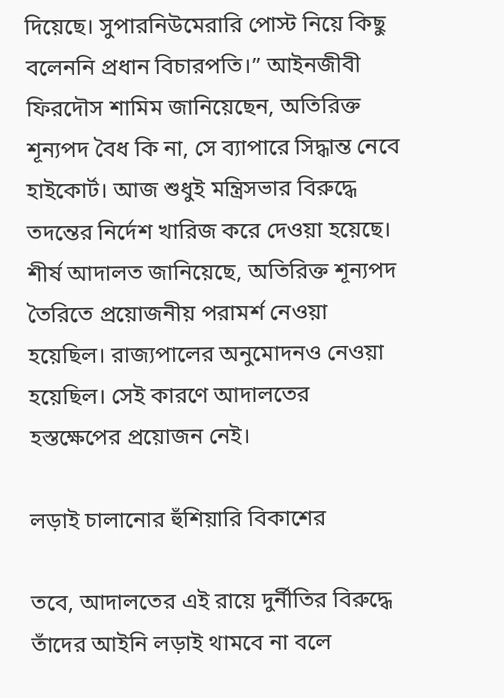দিয়েছে। সুপারনিউমেরারি পোস্ট নিয়ে কিছু বলেননি প্রধান বিচারপতি।” আইনজীবী ফিরদৌস শামিম জানিয়েছেন, অতিরিক্ত শূন্যপদ বৈধ কি না, সে ব্যাপারে সিদ্ধান্ত নেবে হাইকোর্ট। আজ শুধুই মন্ত্রিসভার বিরুদ্ধে তদন্তের নির্দেশ খারিজ করে দেওয়া হয়েছে। শীর্ষ আদালত জানিয়েছে, অতিরিক্ত শূন্যপদ তৈরিতে প্রয়োজনীয় পরামর্শ নেওয়া হয়েছিল। রাজ্যপালের অনুমোদনও নেওয়া হয়েছিল। সেই কারণে আদালতের হস্তক্ষেপের প্রয়োজন নেই।

লড়াই চালানোর হুঁশিয়ারি বিকাশের

তবে, আদালতের এই রায়ে দুর্নীতির বিরুদ্ধে তাঁদের আইনি লড়াই থামবে না বলে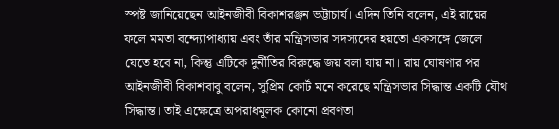স্পষ্ট জানিয়েছেন আইনজীবী বিকাশরঞ্জন ভট্টাচার্য। এদিন তিনি বলেন, এই রায়ের ফলে মমতা বন্দ্যোপাধ্যায় এবং তাঁর মন্ত্রিসভার সদস্যদের হয়তো একসঙ্গে জেলে যেতে হবে না, কিন্তু এটিকে দুর্নীতির বিরুদ্ধে জয় বলা যায় না। রায় ঘোষণার পর আইনজীবী বিকাশবাবু বলেন, সুপ্রিম কোর্ট মনে করেছে মন্ত্রিসভার সিদ্ধান্ত একটি যৌথ সিদ্ধান্ত। তাই এক্ষেত্রে অপরাধমূলক কোনো প্রবণতা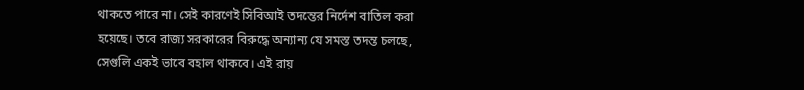থাকতে পারে না। সেই কারণেই সিবিআই তদন্তের নির্দেশ বাতিল করা হয়েছে। তবে রাজ্য সরকারের বিরুদ্ধে অন্যান্য যে সমস্ত তদন্ত চলছে, সেগুলি একই ভাবে বহাল থাকবে। এই রায়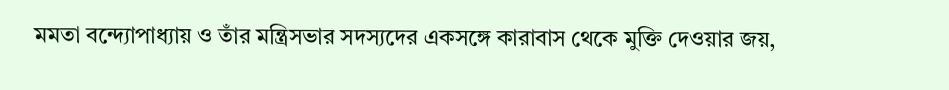মমতা বন্দ্যোপাধ্যায় ও তাঁর মন্ত্রিসভার সদস্যদের একসঙ্গে কারাবাস থেকে মুক্তি দেওয়ার জয়,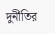দুর্নীতির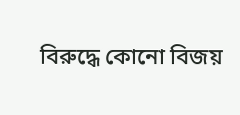বিরুদ্ধে কোনো বিজয়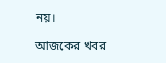নয়।

আজকের খবর